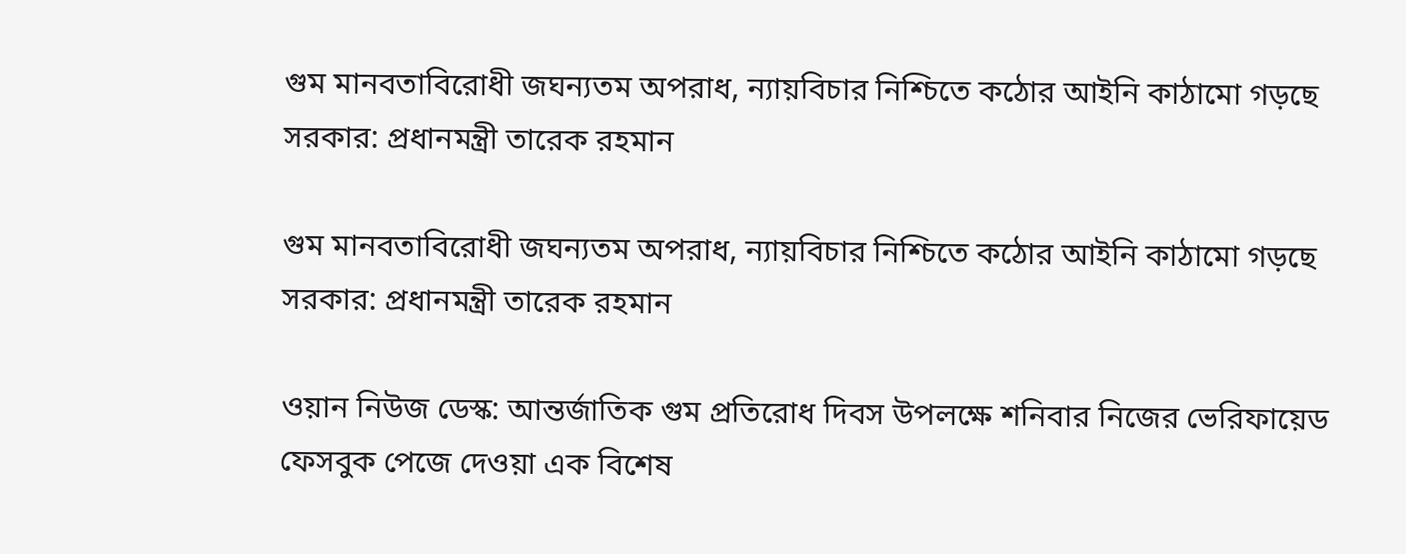গুম মানবতাবিরোধী জঘন্যতম অপরাধ, ন্যায়বিচার নিশ্চিতে কঠোর আইনি কাঠামো গড়ছে সরকার: প্রধানমন্ত্রী তারেক রহমান

গুম মানবতাবিরোধী জঘন্যতম অপরাধ, ন্যায়বিচার নিশ্চিতে কঠোর আইনি কাঠামো গড়ছে সরকার: প্রধানমন্ত্রী তারেক রহমান

ওয়ান নিউজ ডেস্ক: আন্তর্জাতিক গুম প্রতিরোধ দিবস উপলক্ষে শনিবার নিজের ভেরিফায়েড ফেসবুক পেজে দেওয়া এক বিশেষ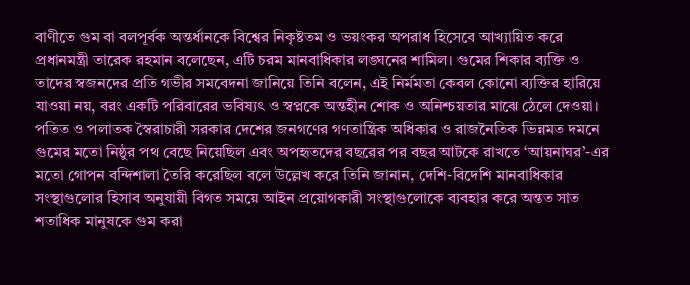বাণীতে গুম বা বলপূর্বক অন্তর্ধানকে বিশ্বের নিকৃষ্টতম ও ভয়ংকর অপরাধ হিসেবে আখ্যায়িত করে প্রধানমন্ত্রী তারেক রহমান বলেছেন, এটি চরম মানবাধিকার লঙ্ঘনের শামিল। গুমের শিকার ব্যক্তি ও তাদের স্বজনদের প্রতি গভীর সমবেদনা জানিয়ে তিনি বলেন, এই নির্মমতা কেবল কোনো ব্যক্তির হারিয়ে যাওয়া নয়, বরং একটি পরিবারের ভবিষ্যৎ ও স্বপ্নকে অন্তহীন শোক ও অনিশ্চয়তার মাঝে ঠেলে দেওয়া। পতিত ও পলাতক স্বৈরাচারী সরকার দেশের জনগণের গণতান্ত্রিক অধিকার ও রাজনৈতিক ভিন্নমত দমনে গুমের মতো নিষ্ঠুর পথ বেছে নিয়েছিল এবং অপহৃতদের বছরের পর বছর আটকে রাখতে ‘আয়নাঘর’-এর মতো গোপন বন্দিশালা তৈরি করেছিল বলে উল্লেখ করে তিনি জানান, দেশি-বিদেশি মানবাধিকার সংস্থাগুলোর হিসাব অনুযায়ী বিগত সময়ে আইন প্রয়োগকারী সংস্থাগুলোকে ব্যবহার করে অন্তত সাত শতাধিক মানুষকে গুম করা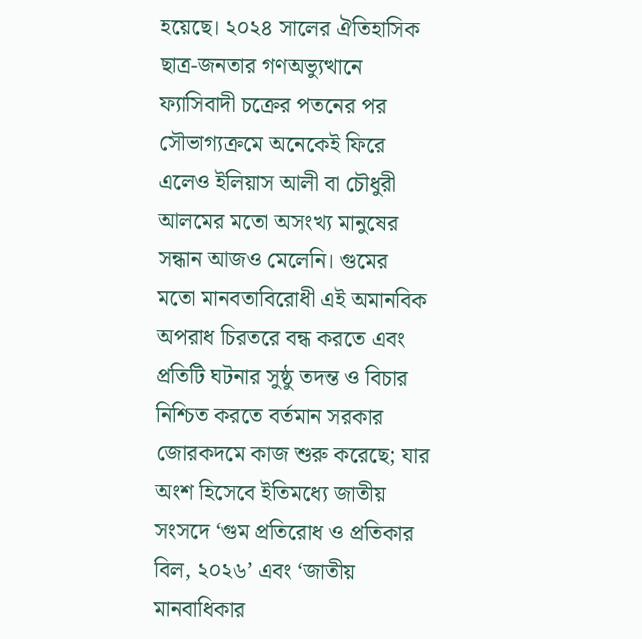হয়েছে। ২০২৪ সালের ঐতিহাসিক ছাত্র-জনতার গণঅভ্যুত্থানে ফ্যাসিবাদী চক্রের পতনের পর সৌভাগ্যক্রমে অনেকেই ফিরে এলেও ইলিয়াস আলী বা চৌধুরী আলমের মতো অসংখ্য মানুষের সন্ধান আজও মেলেনি। গুমের মতো মানবতাবিরোধী এই অমানবিক অপরাধ চিরতরে বন্ধ করতে এবং প্রতিটি ঘটনার সুষ্ঠু তদন্ত ও বিচার নিশ্চিত করতে বর্তমান সরকার জোরকদমে কাজ শুরু করেছে; যার অংশ হিসেবে ইতিমধ্যে জাতীয় সংসদে ‘গুম প্রতিরোধ ও প্রতিকার বিল, ২০২৬’ এবং ‘জাতীয় মানবাধিকার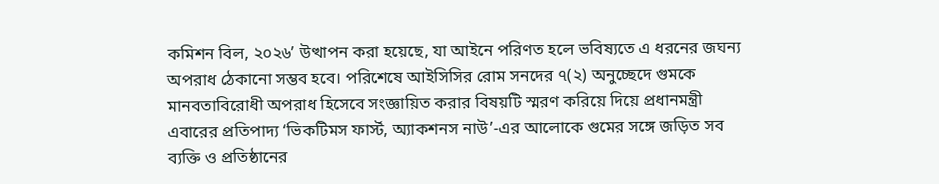কমিশন বিল, ২০২৬’ উত্থাপন করা হয়েছে, যা আইনে পরিণত হলে ভবিষ্যতে এ ধরনের জঘন্য অপরাধ ঠেকানো সম্ভব হবে। পরিশেষে আইসিসির রোম সনদের ৭(২) অনুচ্ছেদে গুমকে মানবতাবিরোধী অপরাধ হিসেবে সংজ্ঞায়িত করার বিষয়টি স্মরণ করিয়ে দিয়ে প্রধানমন্ত্রী এবারের প্রতিপাদ্য ‘ভিকটিমস ফার্স্ট, অ্যাকশনস নাউ’-এর আলোকে গুমের সঙ্গে জড়িত সব ব্যক্তি ও প্রতিষ্ঠানের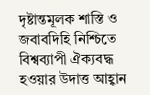দৃষ্টান্তমূলক শাস্তি ও জবাবদিহি নিশ্চিতে বিশ্বব্যাপী ঐক্যবদ্ধ হওয়ার উদাত্ত আহ্বান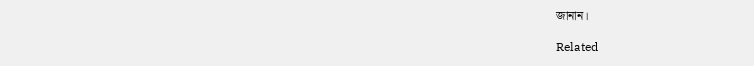জানান।

Related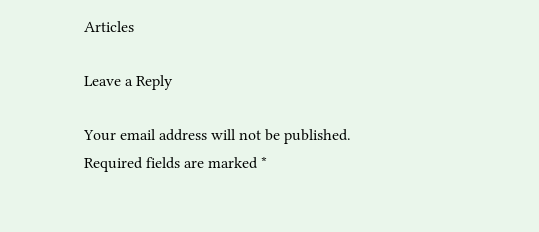Articles

Leave a Reply

Your email address will not be published. Required fields are marked *